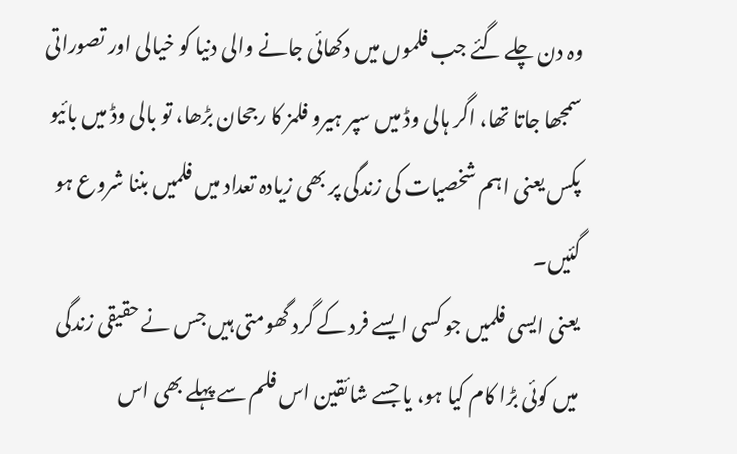وہ دن چلے گئے جب فلموں میں دکھائی جانے والی دنیا کو خیالی اور تصوراتی سمجھا جاتا تھا، اگر ہالی وڈ میں سپر ہیرو فلمز کا رجحان بڑھا، تو بالی وڈ میں بائیو پکس یعنی اہم شخصیات کی زندگی پر بھی زیادہ تعداد میں فلمیں بننا شروع ہو گئیں۔
یعنی ایسی فلمیں جو کسی ایسے فرد کے گرد گھومتی ہیں جس نے حقیقی زندگی میں کوئی بڑا کام کیا ہو، یا جسے شائقین اس فلم سے پہلے بھی اس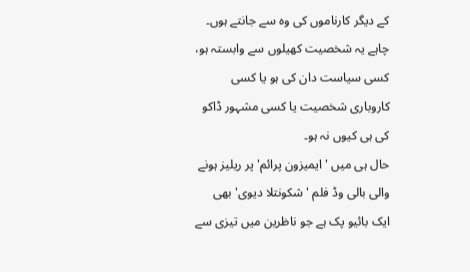کے دیگر کارناموں کی وہ سے جانتے ہوں۔ چاہے یہ شخصیت کھیلوں سے وابستہ ہو، کسی سیاست دان کی ہو یا کسی کاروباری شخصیت یا کسی مشہور ڈاکو کی ہی کیوں نہ ہو۔
حال ہی میں 'ایمیزون پرائم' پر ریلیز ہونے والی بالی وڈ فلم 'شکونتلا دیوی' بھی ایک بائیو پک ہے جو ناظرین میں تیزی سے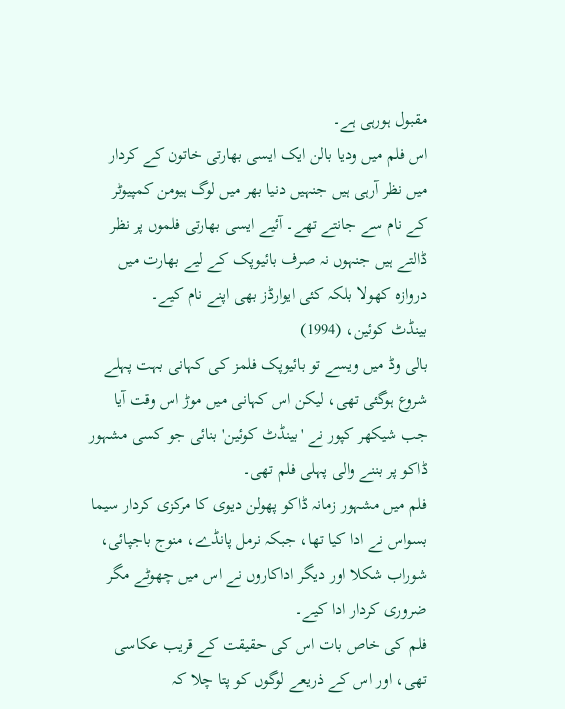مقبول ہورہی ہے۔
اس فلم میں ودیا بالن ایک ایسی بھارتی خاتون کے کردار میں نظر آرہی ہیں جنہیں دنیا بھر میں لوگ ہیومن کمپیوٹر کے نام سے جانتے تھے۔ آئیے ایسی بھارتی فلموں پر نظر ڈالتے ہیں جنہوں نہ صرف بائیوپک کے لیے بھارت میں دروازہ کھولا بلکہ کئی ایوارڈز بھی اپنے نام کیے۔
بینڈٹ کوئین، (1994)
بالی وڈ میں ویسے تو بائیوپک فلمز کی کہانی بہت پہلے شروع ہوگئی تھی، لیکن اس کہانی میں موڑ اس وقت آیا جب شیکھر کپور نے 'بینڈٹ کوئین' بنائی جو کسی مشہور ڈاکو پر بننے والی پہلی فلم تھی۔
فلم میں مشہور زمانہ ڈاکو پھولن دیوی کا مرکزی کردار سیما بسواس نے ادا کیا تھا، جبکہ نرمل پانڈے، منوج باجپائی، شوراب شکلا اور دیگر اداکاروں نے اس میں چھوٹے مگر ضروری کردار ادا کیے۔
فلم کی خاص بات اس کی حقیقت کے قریب عکاسی تھی، اور اس کے ذریعے لوگوں کو پتا چلا کہ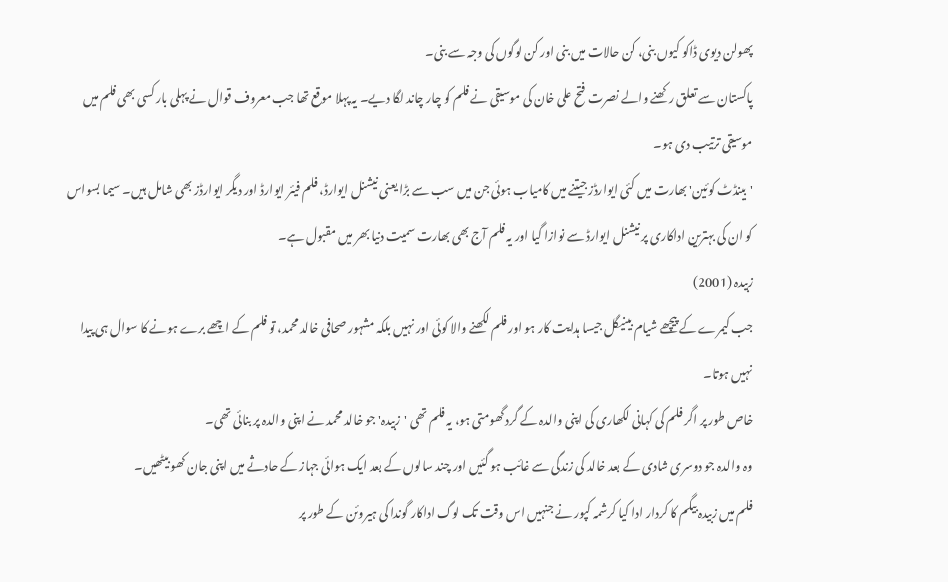پھولن دیوی ڈاکو کیوں بنی، کن حالات میں بنی اور کن لوگوں کی وجہ سے بنی۔
پاکستان سے تعلق رکھنے والے نصرت فتح علی خان کی موسیقی نے فلم کو چار چاند لگا دیے۔ یہ پہلا موقع تھا جب معروف قوال نے پہلی بار کسی بھی فلم میں موسیقی ترتیب دی ہو۔
'بینڈٹ کوئین' بھارت میں کئی ایوارڈز جیتنے میں کامیاب ہوئی جن میں سب سے بڑا یعنی نیشنل ایوارڈ، فلم فیئر ایوارڈ اور دیگر ایوارڈز بھی شامل ہیں۔ سیما بسواس کو ان کی بہترین اداکاری پر نیشنل ایوارڈ سے نوازا گیا اور یہ فلم آج بھی بھارت سمیت دنیا بھر میں مقبول ہے۔
زبیدہ (2001)
جب کیمرے کے پیچھے شیام بینیگل جیسا ہدایت کار ہو اور فلم لکھنے والا کوئی اور نہیں بلکہ مشہور صحافی خالد محمد، تو فلم کے اچھے برے ہونے کا سوال ہی پیدا نہیں ہوتا۔
خاص طور پر اگر فلم کی کہانی لکھاری کی اپنی والدہ کے گرد گھومتی ہو، یہ فلم تھی 'زبیدہ' جو خالد محمد نے اپنی والدہ پر بنائی تھی۔
وہ والدہ جو دوسری شادی کے بعد خالد کی زندگی سے غائب ہو گئیں اور چند سالوں کے بعد ایک ہوائی جہاز کے حادثے میں اپنی جان کھو بیٹھیں۔
فلم میں زبیدہ بیگم کا کردار ادا کیا کرشمہ کپور نے جنہیں اس وقت تک لوگ اداکار گوندا کی ہیروئن کے طور پر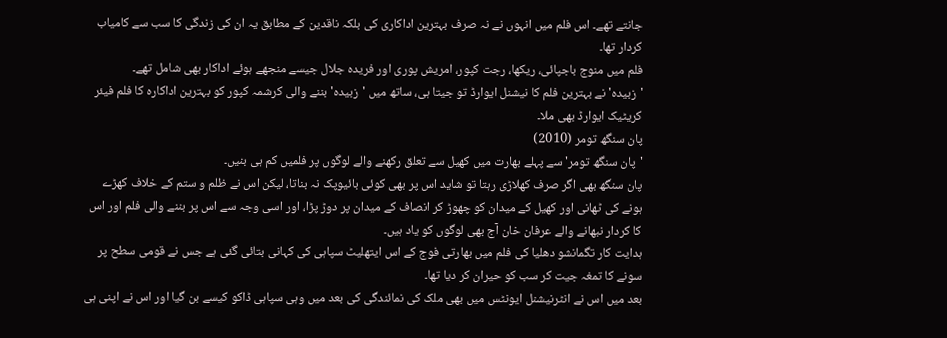جانتے تھے۔ اس فلم میں انہوں نے نہ صرف بہترین اداکاری کی بلکہ ناقدین کے مطابق یہ ان کی زندگی کا سب سے کامیاب کردار تھا۔
فلم میں منوج باجپائی، ریکھا، رجت کپور، امریش پوری اور فریدہ جلال جیسے منجھے ہوئے اداکار بھی شامل تھے۔
'زبیدہ' نے بہترین فلم کا نیشنل ایوارڈ تو جیتا ہی، ساتھ میں 'زبیدہ' بننے والی کرشمہ کپور کو بہترین اداکارہ کا فلم فیئر کریٹیک ایوارڈ بھی ملا۔
پان سنگھ تومر (2010)
'پان سنگھ تومر' سے پہلے بھارت میں کھیل سے تعلق رکھنے والے لوگوں پر فلمیں کم ہی بنیں۔
پان سنگھ بھی اگر صرف کھلاڑی رہتا تو شاید اس پر بھی کوئی بائیوپک نہ بناتا، لیکن اس نے ظلم و ستم کے خلاف کھڑے ہونے کی ٹھانی اور کھیل کے میدان کو چھوڑ کر انصاف کے میدان پر دوڑ پڑا، اور اسی وجہ سے اس پر بننے والی فلم اور اس کا کردار نبھانے والے عرفان خان آج بھی لوگوں کو یاد ہیں۔
ہدایت کار تگمانشو دھلیا کی فلم میں بھارتی فوج کے اس ایتھلیٹ سپاہی کی کہانی بتائی گئی ہے جس نے قومی سطح پر سونے کا تمغہ جیت کر سب کو حیران کر دیا تھا۔
بعد میں اس نے انٹرنیشنل ایونٹس میں بھی ملک کی نمائندگی کی بعد میں وہی سپاہی ڈاکو کیسے بن گیا اور اس نے اپنی ہی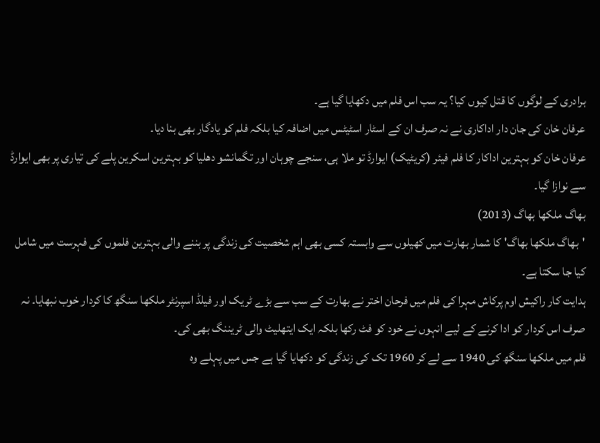برادری کے لوگوں کا قتل کیوں کیا؟ یہ سب اس فلم میں دکھایا گیا ہے۔
عرفان خان کی جان دار اداکاری نے نہ صرف ان کے اسٹار اسٹیٹس میں اضافہ کیا بلکہ فلم کو یادگار بھی بنا دیا۔
عرفان خان کو بہترین اداکار کا فلم فیئر (کریٹیک) ایوارڈ تو ملا ہی، سنجے چوہان اور تگمانشو دھلیا کو بہترین اسکرین پلے کی تیاری پر بھی ایوارڈ سے نوازا گیا۔
بھاگ ملکھا بھاگ (2013)
'بھاگ ملکھا بھاگ' کا شمار بھارت میں کھیلوں سے وابستہ کسی بھی اہم شخصیت کی زندگی پر بننے والی بہترین فلموں کی فہرست میں شامل کیا جا سکتا ہے۔
ہدایت کار راکیش اوم پرکاش مہرا کی فلم میں فرحان اختر نے بھارت کے سب سے بڑے ٹریک اور فیلڈ اسپرنٹر ملکھا سنگھ کا کردار خوب نبھایا۔ نہ صرف اس کردار کو ادا کرنے کے لیے انہوں نے خود کو فٹ رکھا بلکہ ایک ایتھلیٹ والی ٹریننگ بھی کی۔
فلم میں ملکھا سنگھ کی 1940 سے لے کر 1960 تک کی زندگی کو دکھایا گیا ہے جس میں پہلے وہ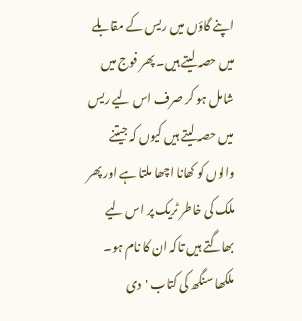اپنے گاؤں میں ریس کے مقابلے میں حصہ لیتے ہیں۔ پھر فوج میں شامل ہو کر صرف اس لیے ریس میں حصہ لیتے ہیں کیوں کہ جیتنے والوں کو کھانا اچھا ملتا ہے اور پھر ملک کی خاطر ٹریک پر اس لیے بھاگتے ہیں تاکہ ان کا نام ہو۔
ملکھا سنگھ کی کتاب 'دی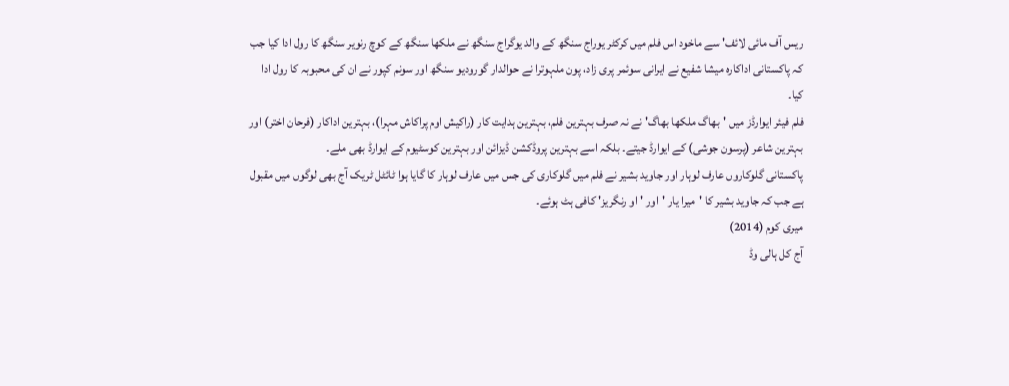ریس آف مائی لائف' سے ماخود اس فلم میں کرکٹر یوراج سنگھ کے والد یوگراج سنگھ نے ملکھا سنگھ کے کوچ رنویر سنگھ کا رول ادا کیا جب کہ پاکستانی اداکارہ میشا شفیع نے ایرانی سوئمر پری زاد، پون ملہوترا نے حوالدار گورودیو سنگھ اور سونم کپور نے ان کی محبوبہ کا رول ادا کیا۔
فلم فیئر ایوارڈز میں 'بھاگ ملکھا بھاگ' نے نہ صرف بہترین فلم، بہترین ہدایت کار (راکیش اوم پراکاش مہرا)، بہترین اداکار (فرحان اختر) اور بہترین شاعر (پرسون جوشی) کے ایوارڈ جیتے۔ بلکہ اسے بہترین پروڈکشن ڈیزائن اور بہترین کوسٹیوم کے ایوارڈ بھی ملے۔
پاکستانی گلوکاروں عارف لوہار اور جاوید بشیر نے فلم میں گلوکاری کی جس میں عارف لوہار کا گایا ہوا ٹائٹل ٹریک آج بھی لوگوں میں مقبول ہے جب کہ جاوید بشیر کا 'میرا یار 'اور 'او رنگریز' کافی ہٹ ہوئے۔
میری کوم (2014)
آج کل ہالی وڈ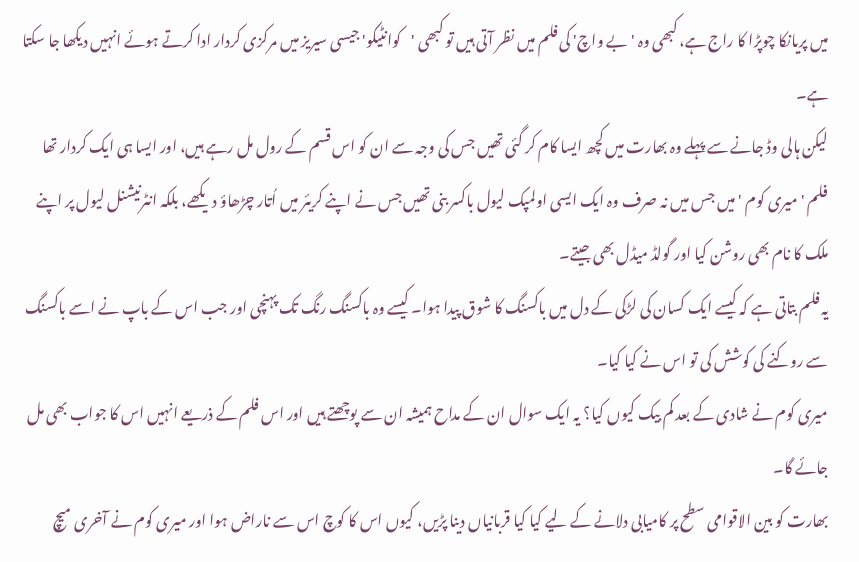میں پریانکا چوپڑا کا راج ہے، کبھی وہ 'بے واچ' کی فلم میں نظر آتی ہیں تو کبھی 'کوانٹیکو' جیسی سیریز میں مرکزی کردار ادا کرتے ہوئے انہیں دیکھا جا سکتا ہے۔
لیکن ہالی وڈ جانے سے پہلے وہ بھارت میں کچھ ایسا کام کر گئی تھیں جس کی وجہ سے ان کو اس قسم کے رول مل رہے ہیں، اور ایسا ہی ایک کردار تھا فلم 'میری کوم 'میں جس میں نہ صرف وہ ایک ایسی اولمپک لیول باکسر بنی تھیں جس نے اپنے کریئر میں اُتار چڑھاؤ دیکھے، بلکہ انٹرنیشنل لیول پر اپنے ملک کا نام بھی روشن کیا اور گولڈ میڈل بھی جیتے۔
یہ فلم بتاتی ہے کہ کیسے ایک کسان کی لڑکی کے دل میں باکسنگ کا شوق پیدا ہوا۔ کیسے وہ باکسنگ رنگ تک پہنچی اور جب اس کے باپ نے اسے باکسنگ سے روکنے کی کوشش کی تو اس نے کیا کیا۔
میری کوم نے شادی کے بعد کم بیک کیوں کیا؟ یہ ایک سوال ان کے مداح ہمیشہ ان سے پوچھتے ہیں اور اس فلم کے ذریعے انہیں اس کا جواب بھی مل جائے گا۔
بھارت کو بین الاقوامی سطح پر کامیابی دلانے کے لیے کیا کیا قربانیاں دینا پڑیں، کیوں اس کا کوچ اس سے ناراض ہوا اور میری کوم نے آخری میچ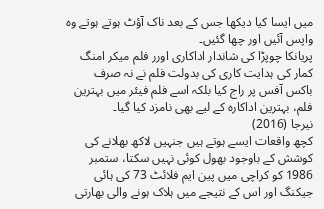میں ایسا کیا دیکھا جس کے بعد ناک آؤٹ ہوتے ہوتے وہ واپس آئیں اور چھا گئیں۔
پریانکا چوپڑا کی شاندار اداکاری اورر فلم میکر امنگ کمار کی ہدایت کاری کی بدولت فلم نے نہ صرف باکس آفس پر راج کیا بلکہ اسے فلم فیئر میں بہترین فلم، بہترین اداکارہ کے لیے بھی نامزد کیا گیا۔
نیرجا (2016)
کچھ واقعات ایسے ہوتے ہیں جنہیں لاکھ بھلانے کی کوشش کے باوجود بھول کوئی نہیں سکتا، ستمبر 1986 کو کراچی میں پین ایم فلائٹ 73 کی ہائی جیکنگ اور اس کے نتیجے میں ہلاک ہونے والی بھارتی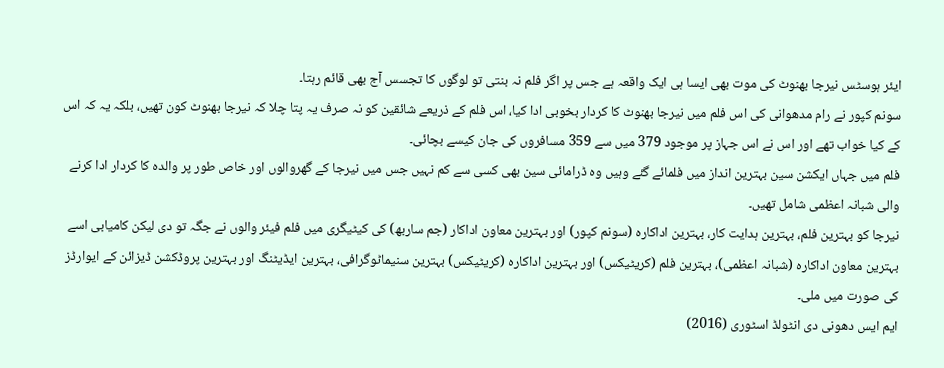ایئر ہوسٹس نیرجا بھنوٹ کی موت بھی ایسا ہی ایک واقعہ ہے جس پر اگر فلم نہ بنتی تو لوگوں کا تجسس آج بھی قائم رہتا۔
سونم کپور نے رام مدھوانی کی اس فلم میں نیرجا بھنوٹ کا کردار بخوبی ادا کیا، اس فلم کے ذریعے شائقین کو نہ صرف یہ پتا چلا کہ نیرجا بھنوٹ کون تھیں، بلکہ یہ کہ اس کے کیا خواب تھے اور اس نے اس جہاز پر موجود 379 میں سے 359 مسافروں کی جان کیسے بچائی۔
فلم میں جہاں ایکشن سین بہترین انداز میں فلمائے گئے وہیں وہ ڈرامائی سین بھی کسی سے کم نہیں جس میں نیرجا کے گھروالوں اور خاص طور پر والدہ کا کردار ادا کرنے والی شبانہ اعظمی شامل تھیں۔
نیرجا کو بہترین فلم، بہترین ہدایت کار، بہترین اداکارہ (سونم کپور) اور بہترین معاون اداکار (جم ساربھ) کی کیٹیگری میں فلم فیئر والوں نے جگہ تو دی لیکن کامیابی اسے بہترین معاون اداکارہ (شبانہ اعظمی)، بہترین فلم (کریٹیکس) اور بہترین اداکارہ (کریٹیکس) بہترین سنیماٹوگرافی، بہترین ایڈیٹنگ اور بہترین پروڈکشن ڈیزائن کے ایوارڈز کی صورت میں ملی۔
ایم ایس دھونی دی انٹولڈ اسٹوری (2016)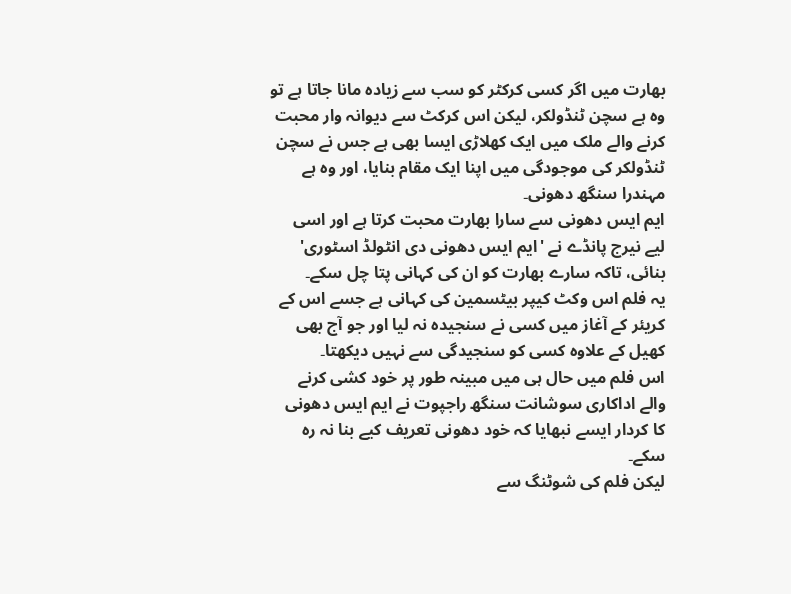بھارت میں اگر کسی کرکٹر کو سب سے زیادہ مانا جاتا ہے تو وہ ہے سچن ٹنڈولکر، لیکن اس کرکٹ سے دیوانہ وار محبت کرنے والے ملک میں ایک کھلاڑی ایسا بھی ہے جس نے سچن ٹنڈولکر کی موجودگی میں اپنا ایک مقام بنایا، اور وہ ہے مہندرا سنگھ دھونی۔
ایم ایس دھونی سے سارا بھارت محبت کرتا ہے اور اسی لیے نیرج پانڈے نے 'ایم ایس دھونی دی انٹولڈ اسٹوری' بنائی، تاکہ سارے بھارت کو ان کی کہانی پتا چل سکے۔
یہ فلم اس وکٹ کیپر بیٹسمین کی کہانی ہے جسے اس کے کریئر کے آغاز میں کسی نے سنجیدہ نہ لیا اور جو آج بھی کھیل کے علاوہ کسی کو سنجیدگی سے نہیں دیکھتا۔
اس فلم میں حال ہی میں مبینہ طور پر خود کشی کرنے والے اداکاری سوشانت سنگھ راجپوت نے ایم ایس دھونی کا کردار ایسے نبھایا کہ خود دھونی تعریف کیے بنا نہ رہ سکے۔
لیکن فلم کی شوٹنگ سے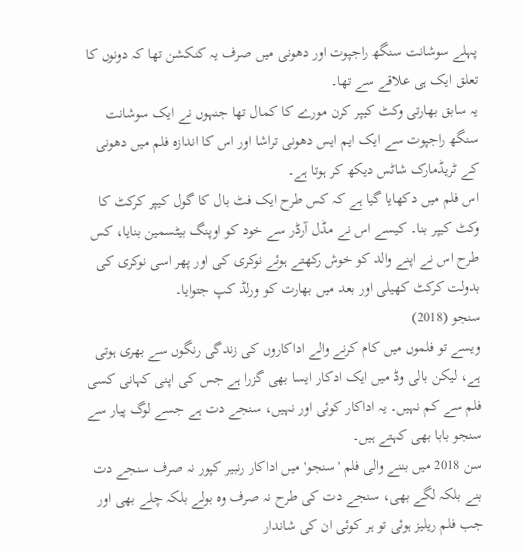پہلے سوشانت سنگھ راجپوت اور دھونی میں صرف یہ کنکشن تھا کہ دونوں کا تعلق ایک ہی علاقے سے تھا۔
یہ سابق بھارتی وکٹ کیپر کرن مورے کا کمال تھا جنہوں نے ایک سوشانت سنگھ راجپوت سے ایک ایم ایس دھونی تراشا اور اس کا اندازہ فلم میں دھونی کے ٹریڈمارک شاٹس دیکھ کر ہوتا ہے۔
اس فلم میں دکھایا گیا ہے کہ کس طرح ایک فٹ بال کا گول کیپر کرکٹ کا وکٹ کیپر بنا۔ کیسے اس نے مڈل آرڈر سے خود کو اوپنگ بیٹسمین بنایا، کس طرح اس نے اپنے والد کو خوش رکھتے ہوئے نوکری کی اور پھر اسی نوکری کی بدولت کرکٹ کھیلی اور بعد میں بھارت کو ورلڈ کپ جتوایا۔
سنجو (2018)
ویسے تو فلموں میں کام کرنے والے اداکاروں کی زندگی رنگوں سے بھری ہوتی ہے، لیکن بالی وڈ میں ایک ادکار ایسا بھی گزرا ہے جس کی اپنی کہانی کسی فلم سے کم نہیں۔ یہ اداکار کوئی اور نہیں، سنجے دت ہے جسے لوگ پیار سے سنجو بابا بھی کہتے ہیں۔
سن 2018 میں بننے والی فلم 'سنجو' میں اداکار رنبیر کپور نہ صرف سنجے دت بنے بلکہ لگے بھی، سنجے دت کی طرح نہ صرف وہ بولے بلکہ چلے بھی اور جب فلم ریلیز ہوئی تو ہر کوئی ان کی شاندار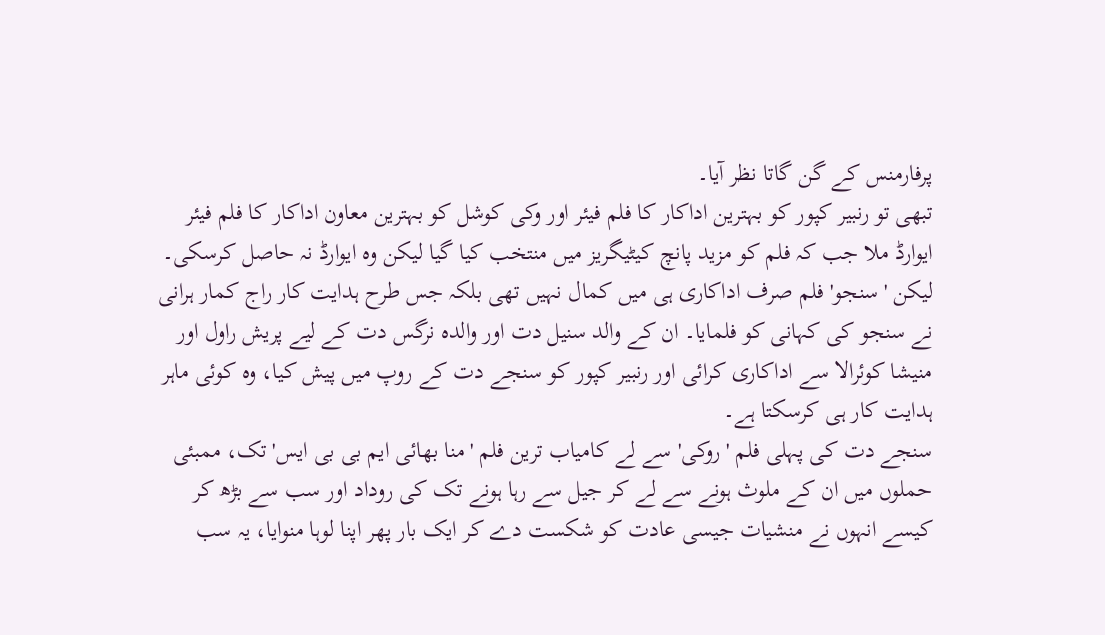پرفارمنس کے گن گاتا نظر آیا۔
تبھی تو رنبیر کپور کو بہترین اداکار کا فلم فیئر اور وکی کوشل کو بہترین معاون اداکار کا فلم فیئر ایوارڈ ملا جب کہ فلم کو مزید پانچ کیٹیگریز میں منتخب کیا گیا لیکن وہ ایوارڈ نہ حاصل کرسکی۔
لیکن 'سنجو' فلم صرف اداکاری ہی میں کمال نہیں تھی بلکہ جس طرح ہدایت کار راج کمار ہرانی نے سنجو کی کہانی کو فلمایا۔ ان کے والد سنیل دت اور والدہ نرگس دت کے لیے پریش راول اور منیشا کوئرالا سے اداکاری کرائی اور رنبیر کپور کو سنجے دت کے روپ میں پیش کیا، وہ کوئی ماہر ہدایت کار ہی کرسکتا ہے۔
سنجے دت کی پہلی فلم 'روکی' سے لے کامیاب ترین فلم 'منا بھائی ایم بی بی ایس' تک، ممبئی حملوں میں ان کے ملوث ہونے سے لے کر جیل سے رہا ہونے تک کی روداد اور سب سے بڑھ کر کیسے انہوں نے منشیات جیسی عادت کو شکست دے کر ایک بار پھر اپنا لوہا منوایا، یہ سب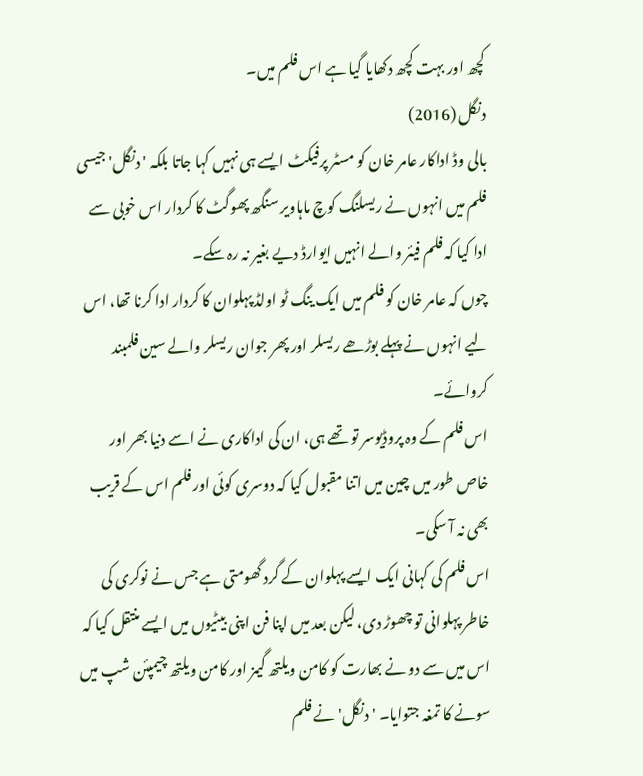کچھ اور بہت کچھ دکھایا گیا ہے اس فلم میں۔
دنگل (2016)
بالی وڈ اداکار عامر خان کو مسٹر پرفیکٹ ایسے ہی نہیں کہا جاتا بلکہ 'دنگل' جیسی فلم میں انہوں نے ریسلنگ کوچ ماہاویر سنگھ پھوگٹ کا کردار اس خوبی سے ادا کیا کہ فلم فیئر والے انہیں ایوارڈ دیے بغیر نہ رہ سکے۔
چوں کہ عامر خان کو فلم میں ایک ینگ ٹو اولڈ پہلوان کا کردار ادا کرنا تھا، اس لیے انہوں نے پہلے بوڑھے ریسلر اور پھر جوان ریسلر والے سین فلمبند کروائے۔
اس فلم کے وہ پروڈیوسر تو تھے ہی، ان کی اداکاری نے اسے دنیا بھر اور خاص طور میں چین میں اتنا مقبول کیا کہ دوسری کوئی اور فلم اس کے قریب بھی نہ آ سکی۔
اس فلم کی کہانی ایک ایسے پہلوان کے گرد گھومتی ہے جس نے نوکری کی خاطر پہلوانی تو چھوڑ دی، لیکن بعد میں اپنا فن اپنی بیٹیوں میں ایسے منتقل کیا کہ اس میں سے دو نے بھارت کو کامن ویلتھ گیمز اور کامن ویلتھ چیمپئن شپ میں سونے کا تمغہ جتوایا۔ 'دنگل' نے فلم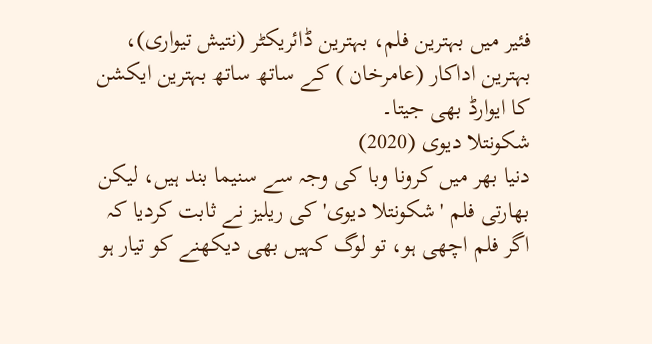فئیر میں بہترین فلم، بہترین ڈائریکٹر (نتیش تیواری)، بہترین اداکار (عامرخان ) کے ساتھ ساتھ بہترین ایکشن کا ایوارڈ بھی جیتا۔
شکونتلا دیوی (2020)
دنیا بھر میں کرونا وبا کی وجہ سے سنیما بند ہیں، لیکن بھارتی فلم 'شکونتلا دیوی' کی ریلیز نے ثابت کردیا کہ اگر فلم اچھی ہو، تو لوگ کہیں بھی دیکھنے کو تیار ہو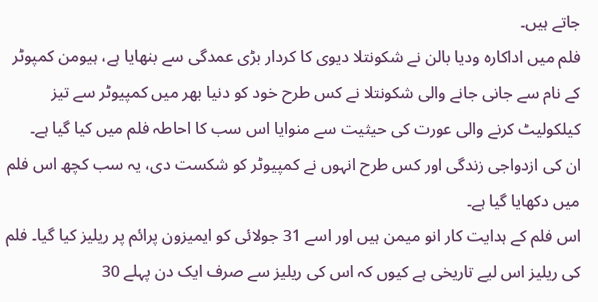جاتے ہیں۔
فلم میں اداکارہ ودیا بالن نے شکونتلا دیوی کا کردار بڑی عمدگی سے بنھایا ہے، ہیومن کمپوٹر کے نام سے جانی جانے والی شکونتلا نے کس طرح خود کو دنیا بھر میں کمپیوٹر سے تیز کیلکولیٹ کرنے والی عورت کی حیثیت سے منوایا اس سب کا احاطہ فلم میں کیا گیا ہے۔
ان کی ازدواجی زندگی اور کس طرح انہوں نے کمپیوٹر کو شکست دی، یہ سب کچھ اس فلم میں دکھایا گیا ہے۔
اس فلم کے ہدایت کار انو میمن ہیں اور اسے 31 جولائی کو ایمیزون پرائم پر ریلیز کیا گیا۔ فلم کی ریلیز اس لیے تاریخی ہے کیوں کہ اس کی ریلیز سے صرف ایک دن پہلے 30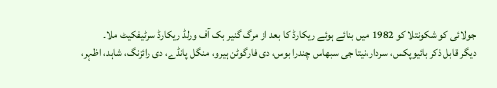جولائی کو شکونتلا کو 1982 میں بنائے ہوئے ریکارڈ کا بعد از مرگ گنیر بک آف ورلڈ ریکارڈ سرٹیفکیٹ ملا۔
دیگر قابل ذکر بائیوپکس، سردار،نیتا جی سبھاس چندرا بوس، دی فارگوٹن ہیرو، منگل پانڈے، دی رائزنگ، شاہد، اظہر،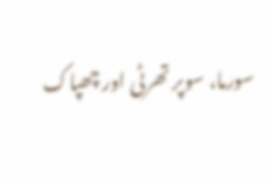سورما، سوپر تھرٹی اور چھپاک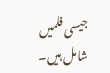جیسی فلمیں شامل ہیں۔